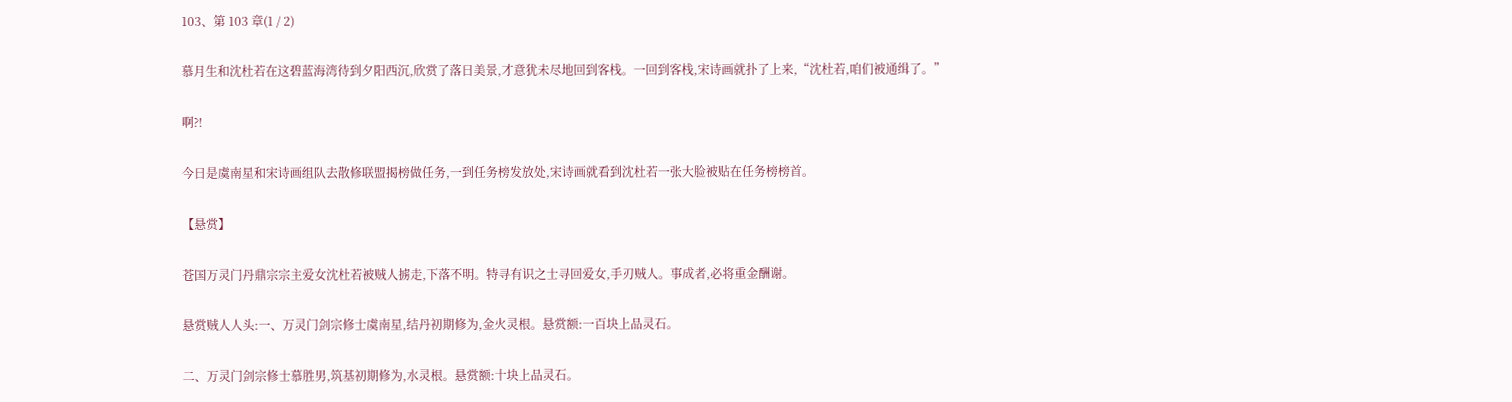103、第 103 章(1 / 2)

慕月生和沈杜若在这碧蓝海湾待到夕阳西沉,欣赏了落日美景,才意犹未尽地回到客栈。一回到客栈,宋诗画就扑了上来,“沈杜若,咱们被通缉了。”

啊?!

今日是虞南星和宋诗画组队去散修联盟揭榜做任务,一到任务榜发放处,宋诗画就看到沈杜若一张大脸被贴在任务榜榜首。

【悬赏】

苍国万灵门丹鼎宗宗主爱女沈杜若被贼人掳走,下落不明。特寻有识之士寻回爱女,手刃贼人。事成者,必将重金酬谢。

悬赏贼人人头:一、万灵门剑宗修士虞南星,结丹初期修为,金火灵根。悬赏额:一百块上品灵石。

二、万灵门剑宗修士慕胜男,筑基初期修为,水灵根。悬赏额:十块上品灵石。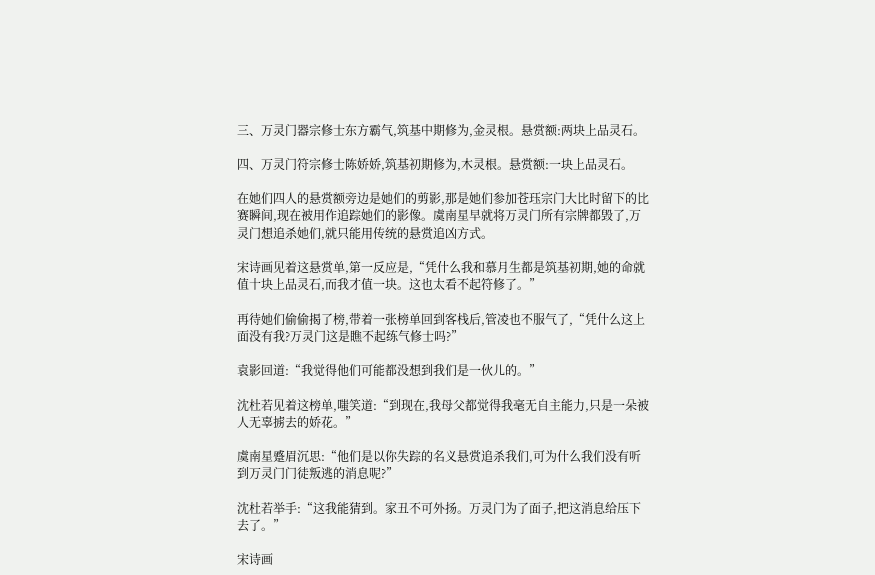三、万灵门器宗修士东方霸气,筑基中期修为,金灵根。悬赏额:两块上品灵石。

四、万灵门符宗修士陈娇娇,筑基初期修为,木灵根。悬赏额:一块上品灵石。

在她们四人的悬赏额旁边是她们的剪影,那是她们参加苍珏宗门大比时留下的比赛瞬间,现在被用作追踪她们的影像。虞南星早就将万灵门所有宗牌都毁了,万灵门想追杀她们,就只能用传统的悬赏追凶方式。

宋诗画见着这悬赏单,第一反应是,“凭什么我和慕月生都是筑基初期,她的命就值十块上品灵石,而我才值一块。这也太看不起符修了。”

再待她们偷偷揭了榜,带着一张榜单回到客栈后,管凌也不服气了,“凭什么这上面没有我?万灵门这是瞧不起练气修士吗?”

袁影回道:“我觉得他们可能都没想到我们是一伙儿的。”

沈杜若见着这榜单,嗤笑道:“到现在,我母父都觉得我毫无自主能力,只是一朵被人无辜掳去的娇花。”

虞南星蹙眉沉思:“他们是以你失踪的名义悬赏追杀我们,可为什么我们没有听到万灵门门徒叛逃的消息呢?”

沈杜若举手:“这我能猜到。家丑不可外扬。万灵门为了面子,把这消息给压下去了。”

宋诗画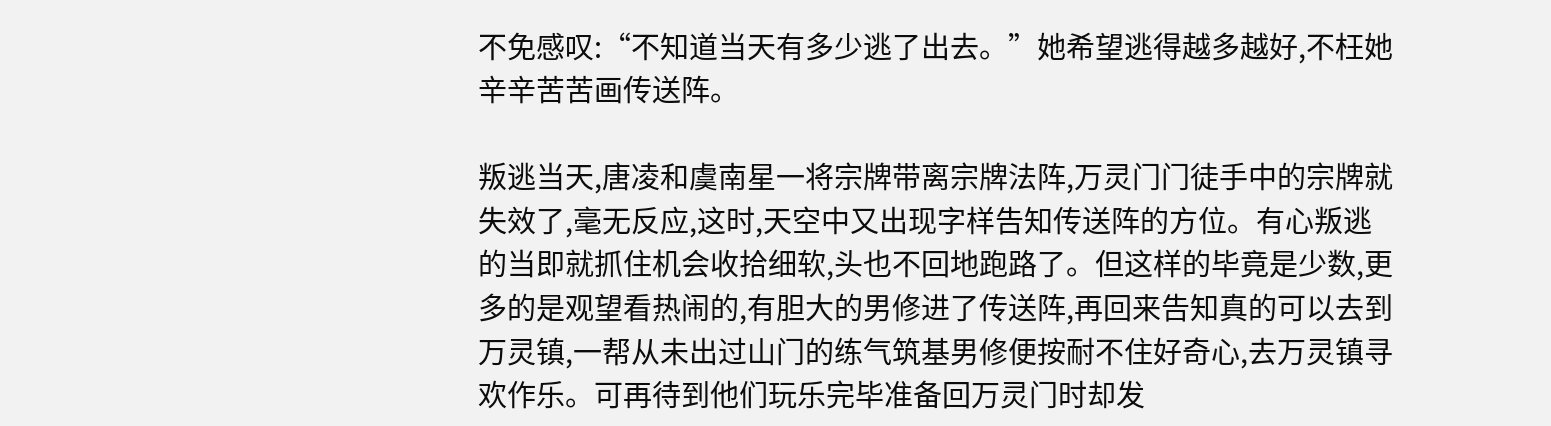不免感叹:“不知道当天有多少逃了出去。”她希望逃得越多越好,不枉她辛辛苦苦画传送阵。

叛逃当天,唐凌和虞南星一将宗牌带离宗牌法阵,万灵门门徒手中的宗牌就失效了,毫无反应,这时,天空中又出现字样告知传送阵的方位。有心叛逃的当即就抓住机会收拾细软,头也不回地跑路了。但这样的毕竟是少数,更多的是观望看热闹的,有胆大的男修进了传送阵,再回来告知真的可以去到万灵镇,一帮从未出过山门的练气筑基男修便按耐不住好奇心,去万灵镇寻欢作乐。可再待到他们玩乐完毕准备回万灵门时却发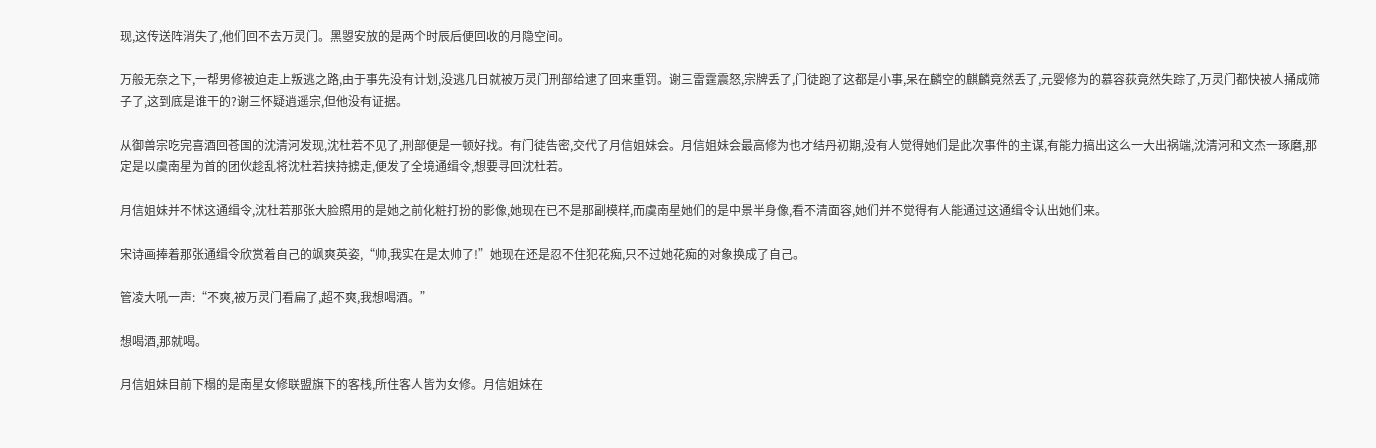现,这传送阵消失了,他们回不去万灵门。黑曌安放的是两个时辰后便回收的月隐空间。

万般无奈之下,一帮男修被迫走上叛逃之路,由于事先没有计划,没逃几日就被万灵门刑部给逮了回来重罚。谢三雷霆震怒,宗牌丢了,门徒跑了这都是小事,呆在麟空的麒麟竟然丢了,元婴修为的慕容荻竟然失踪了,万灵门都快被人捅成筛子了,这到底是谁干的?谢三怀疑逍遥宗,但他没有证据。

从御兽宗吃完喜酒回苍国的沈清河发现,沈杜若不见了,刑部便是一顿好找。有门徒告密,交代了月信姐妹会。月信姐妹会最高修为也才结丹初期,没有人觉得她们是此次事件的主谋,有能力搞出这么一大出祸端,沈清河和文杰一琢磨,那定是以虞南星为首的团伙趁乱将沈杜若挟持掳走,便发了全境通缉令,想要寻回沈杜若。

月信姐妹并不怵这通缉令,沈杜若那张大脸照用的是她之前化粧打扮的影像,她现在已不是那副模样,而虞南星她们的是中景半身像,看不清面容,她们并不觉得有人能通过这通缉令认出她们来。

宋诗画捧着那张通缉令欣赏着自己的飒爽英姿,“帅,我实在是太帅了!”她现在还是忍不住犯花痴,只不过她花痴的对象换成了自己。

管凌大吼一声:“不爽,被万灵门看扁了,超不爽,我想喝酒。”

想喝酒,那就喝。

月信姐妹目前下榻的是南星女修联盟旗下的客栈,所住客人皆为女修。月信姐妹在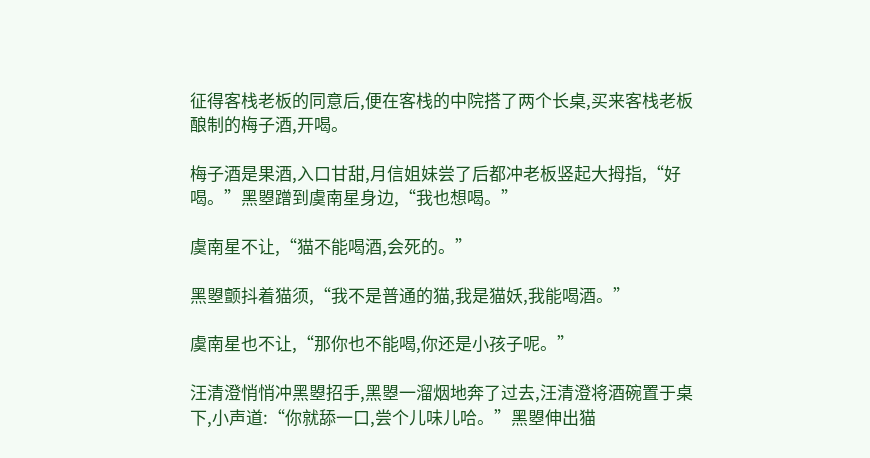征得客栈老板的同意后,便在客栈的中院搭了两个长桌,买来客栈老板酿制的梅子酒,开喝。

梅子酒是果酒,入口甘甜,月信姐妹尝了后都冲老板竖起大拇指,“好喝。”黑曌蹭到虞南星身边,“我也想喝。”

虞南星不让,“猫不能喝酒,会死的。”

黑曌颤抖着猫须,“我不是普通的猫,我是猫妖,我能喝酒。”

虞南星也不让,“那你也不能喝,你还是小孩子呢。”

汪清澄悄悄冲黑曌招手,黑曌一溜烟地奔了过去,汪清澄将酒碗置于桌下,小声道:“你就舔一口,尝个儿味儿哈。”黑曌伸出猫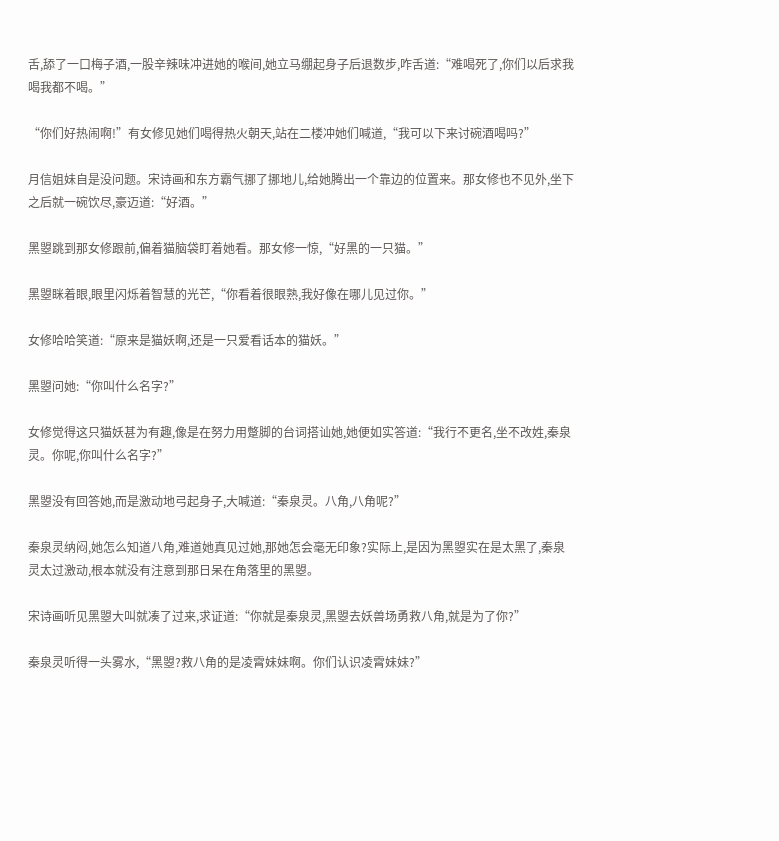舌,舔了一口梅子酒,一股辛辣味冲进她的喉间,她立马绷起身子后退数步,咋舌道:“难喝死了,你们以后求我喝我都不喝。”

“你们好热闹啊!”有女修见她们喝得热火朝天,站在二楼冲她们喊道,“我可以下来讨碗酒喝吗?”

月信姐妹自是没问题。宋诗画和东方霸气挪了挪地儿,给她腾出一个靠边的位置来。那女修也不见外,坐下之后就一碗饮尽,豪迈道:“好酒。”

黑曌跳到那女修跟前,偏着猫脑袋盯着她看。那女修一惊,“好黑的一只猫。”

黑曌眯着眼,眼里闪烁着智慧的光芒,“你看着很眼熟,我好像在哪儿见过你。”

女修哈哈笑道:“原来是猫妖啊,还是一只爱看话本的猫妖。”

黑曌问她:“你叫什么名字?”

女修觉得这只猫妖甚为有趣,像是在努力用蹩脚的台词搭讪她,她便如实答道:“我行不更名,坐不改姓,秦泉灵。你呢,你叫什么名字?”

黑曌没有回答她,而是激动地弓起身子,大喊道:“秦泉灵。八角,八角呢?”

秦泉灵纳闷,她怎么知道八角,难道她真见过她,那她怎会毫无印象?实际上,是因为黑曌实在是太黑了,秦泉灵太过激动,根本就没有注意到那日呆在角落里的黑曌。

宋诗画听见黑曌大叫就凑了过来,求证道:“你就是秦泉灵,黑曌去妖兽场勇救八角,就是为了你?”

秦泉灵听得一头雾水,“黑曌?救八角的是凌霄妹妹啊。你们认识凌霄妹妹?”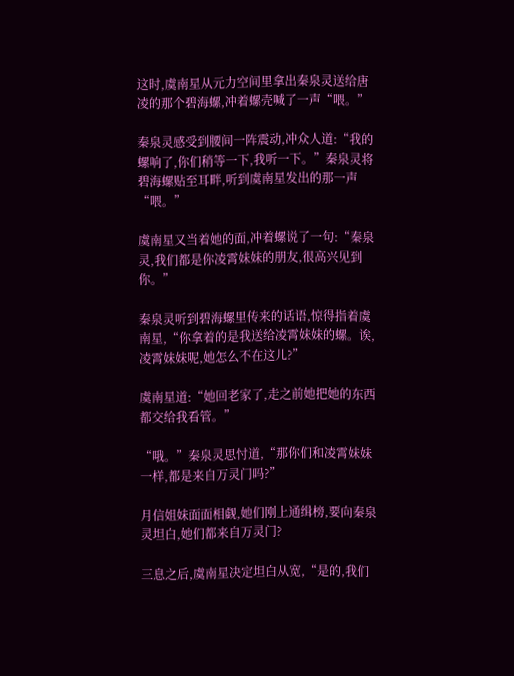这时,虞南星从元力空间里拿出秦泉灵送给唐凌的那个碧海螺,冲着螺壳喊了一声“喂。”

秦泉灵感受到腰间一阵震动,冲众人道:“我的螺响了,你们稍等一下,我听一下。”秦泉灵将碧海螺贴至耳畔,听到虞南星发出的那一声“喂。”

虞南星又当着她的面,冲着螺说了一句:“秦泉灵,我们都是你凌霄妹妹的朋友,很高兴见到你。”

秦泉灵听到碧海螺里传来的话语,惊得指着虞南星,“你拿着的是我送给凌霄妹妹的螺。诶,凌霄妹妹呢,她怎么不在这儿?”

虞南星道:“她回老家了,走之前她把她的东西都交给我看管。”

“哦。”秦泉灵思忖道,“那你们和凌霄妹妹一样,都是来自万灵门吗?”

月信姐妹面面相觑,她们刚上通缉榜,要向秦泉灵坦白,她们都来自万灵门?

三息之后,虞南星决定坦白从宽,“是的,我们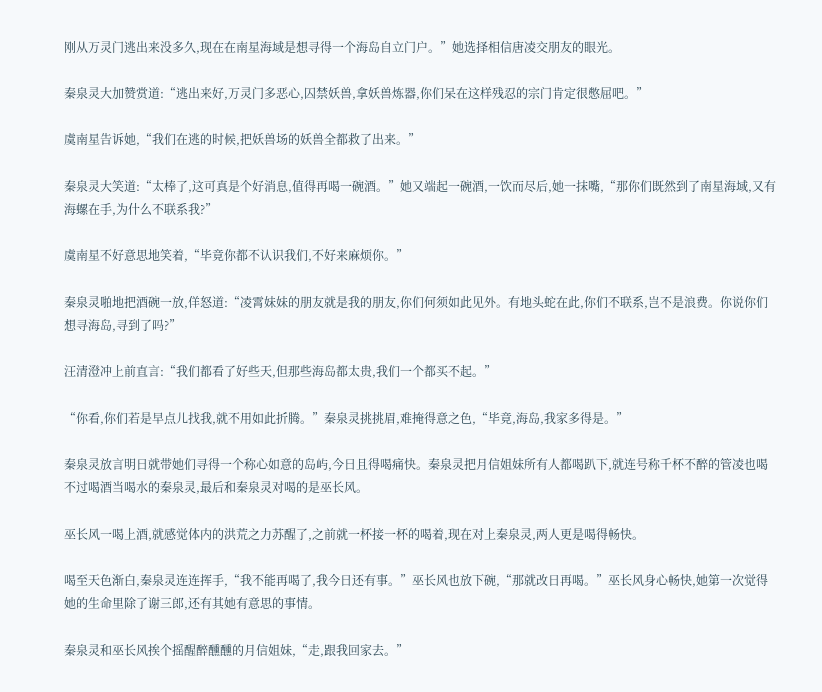刚从万灵门逃出来没多久,现在在南星海域是想寻得一个海岛自立门户。”她选择相信唐凌交朋友的眼光。

秦泉灵大加赞赏道:“逃出来好,万灵门多恶心,囚禁妖兽,拿妖兽炼器,你们呆在这样残忍的宗门肯定很憋屈吧。”

虞南星告诉她,“我们在逃的时候,把妖兽场的妖兽全都救了出来。”

秦泉灵大笑道:“太棒了,这可真是个好消息,值得再喝一碗酒。”她又端起一碗酒,一饮而尽后,她一抹嘴,“那你们既然到了南星海域,又有海螺在手,为什么不联系我?”

虞南星不好意思地笑着,“毕竟你都不认识我们,不好来麻烦你。”

秦泉灵啪地把酒碗一放,佯怒道:“凌霄妹妹的朋友就是我的朋友,你们何须如此见外。有地头蛇在此,你们不联系,岂不是浪费。你说你们想寻海岛,寻到了吗?”

汪清澄冲上前直言:“我们都看了好些天,但那些海岛都太贵,我们一个都买不起。”

“你看,你们若是早点儿找我,就不用如此折腾。”秦泉灵挑挑眉,难掩得意之色,“毕竟,海岛,我家多得是。”

秦泉灵放言明日就带她们寻得一个称心如意的岛屿,今日且得喝痛快。秦泉灵把月信姐妹所有人都喝趴下,就连号称千杯不醉的管凌也喝不过喝酒当喝水的秦泉灵,最后和秦泉灵对喝的是巫长风。

巫长风一喝上酒,就感觉体内的洪荒之力苏醒了,之前就一杯接一杯的喝着,现在对上秦泉灵,两人更是喝得畅快。

喝至天色渐白,秦泉灵连连挥手,“我不能再喝了,我今日还有事。”巫长风也放下碗,“那就改日再喝。”巫长风身心畅快,她第一次觉得她的生命里除了谢三郎,还有其她有意思的事情。

秦泉灵和巫长风挨个摇醒醉醺醺的月信姐妹,“走,跟我回家去。”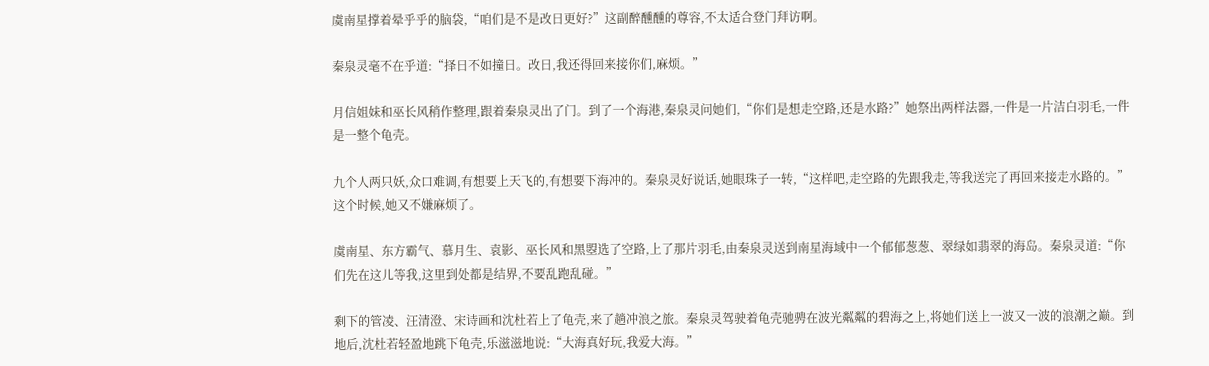虞南星撑着晕乎乎的脑袋,“咱们是不是改日更好?”这副醉醺醺的尊容,不太适合登门拜访啊。

秦泉灵毫不在乎道:“择日不如撞日。改日,我还得回来接你们,麻烦。”

月信姐妹和巫长风稍作整理,跟着秦泉灵出了门。到了一个海港,秦泉灵问她们,“你们是想走空路,还是水路?”她祭出两样法器,一件是一片洁白羽毛,一件是一整个龟壳。

九个人两只妖,众口难调,有想要上天飞的,有想要下海冲的。秦泉灵好说话,她眼珠子一转,“这样吧,走空路的先跟我走,等我送完了再回来接走水路的。”这个时候,她又不嫌麻烦了。

虞南星、东方霸气、慕月生、袁影、巫长风和黑曌选了空路,上了那片羽毛,由秦泉灵送到南星海域中一个郁郁葱葱、翠绿如翡翠的海岛。秦泉灵道:“你们先在这儿等我,这里到处都是结界,不要乱跑乱碰。”

剩下的管凌、汪清澄、宋诗画和沈杜若上了龟壳,来了趟冲浪之旅。秦泉灵驾驶着龟壳驰骋在波光粼粼的碧海之上,将她们送上一波又一波的浪潮之巅。到地后,沈杜若轻盈地跳下龟壳,乐滋滋地说:“大海真好玩,我爱大海。”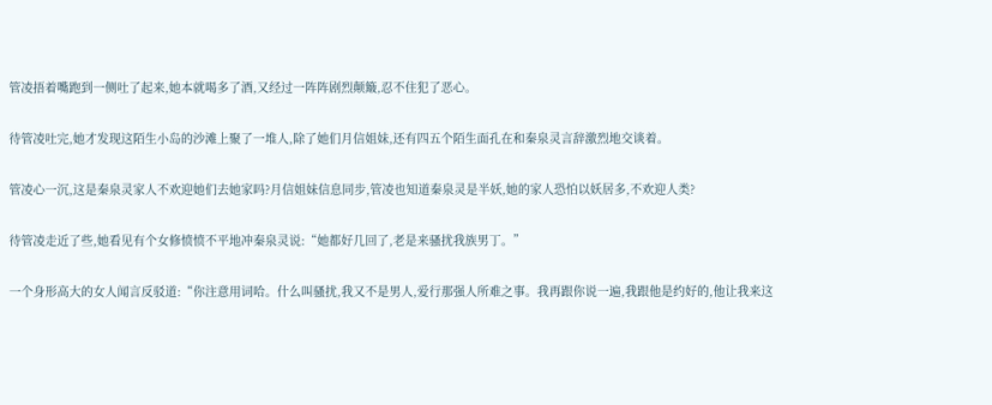管凌捂着嘴跑到一侧吐了起来,她本就喝多了酒,又经过一阵阵剧烈颠簸,忍不住犯了恶心。

待管凌吐完,她才发现这陌生小岛的沙滩上聚了一堆人,除了她们月信姐妹,还有四五个陌生面孔在和秦泉灵言辞激烈地交谈着。

管凌心一沉,这是秦泉灵家人不欢迎她们去她家吗?月信姐妹信息同步,管凌也知道秦泉灵是半妖,她的家人恐怕以妖居多,不欢迎人类?

待管凌走近了些,她看见有个女修愤愤不平地冲秦泉灵说:“她都好几回了,老是来骚扰我族男丁。”

一个身形高大的女人闻言反驳道:“你注意用词哈。什么叫骚扰,我又不是男人,爱行那强人所难之事。我再跟你说一遍,我跟他是约好的,他让我来这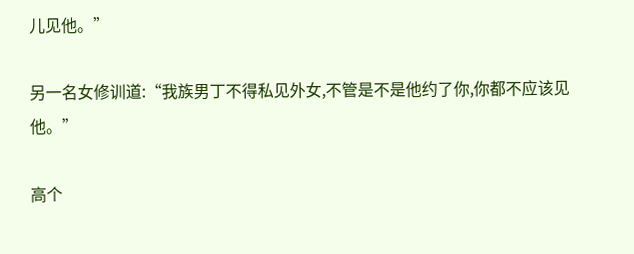儿见他。”

另一名女修训道:“我族男丁不得私见外女,不管是不是他约了你,你都不应该见他。”

高个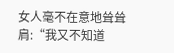女人毫不在意地耸耸肩:“我又不知道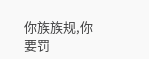你族族规,你要罚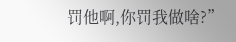罚他啊,你罚我做啥?”